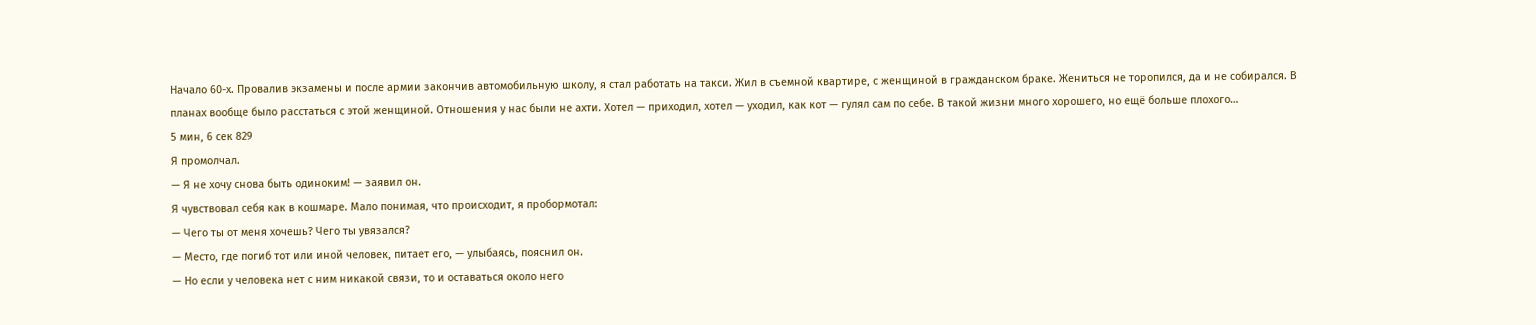Начало 60-х. Провалив экзамены и после армии закончив автомобильную школу, я стал работать на такси. Жил в съемной квартире, с женщиной в гражданском браке. Жениться не торопился, да и не собирался. В планах вообще было расстаться с этой женщиной. Отношения у нас были не ахти. Хотел — приходил, хотел — уходил, как кот — гулял сам по себе. В такой жизни много хорошего, но ещё больше плохого…
5 мин, 6 сек 829
Я промолчал.
— Я не хочу снова быть одиноким! — заявил он.
Я чувствовал себя как в кошмаре. Мало понимая, что происходит, я пробормотал:
— Чего ты от меня хочешь? Чего ты увязался?
— Место, где погиб тот или иной человек, питает его, — улыбаясь, пояснил он.
— Но если у человека нет с ним никакой связи, то и оставаться около него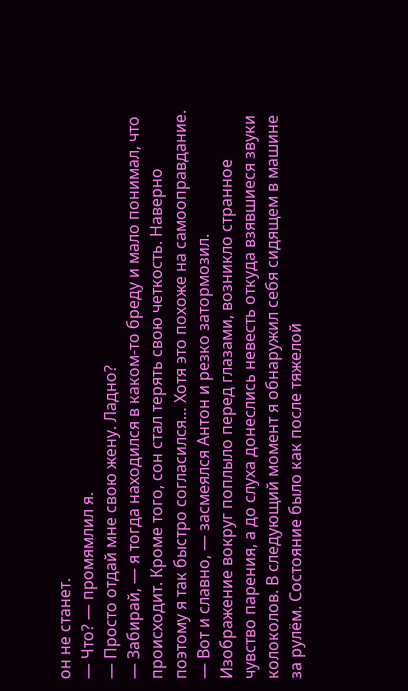он не станет.
— Что? — промямлил я.
— Просто отдай мне свою жену. Ладно?
— Забирай, — я тогда находился в каком-то бреду и мало понимал, что происходит. Кроме того, сон стал терять свою четкость. Наверно поэтому я так быстро согласился… Хотя это похоже на самооправдание.
— Вот и славно, — засмеялся Антон и резко затормозил.
Изображение вокруг поплыло перед глазами, возникло странное чувство парения, а до слуха донеслись невесть откуда взявшиеся звуки колоколов. В следующий момент я обнаружил себя сидящем в машине за рулём. Состояние было как после тяжелой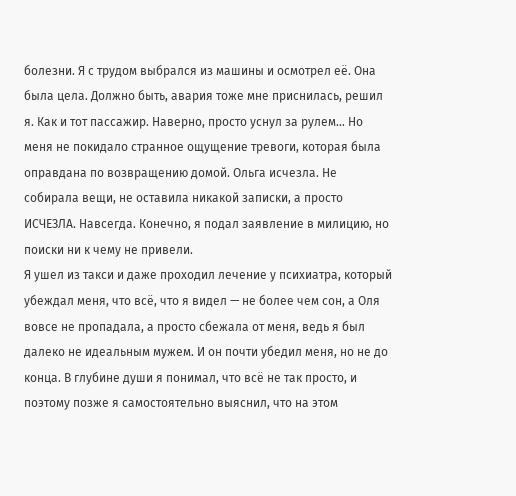болезни. Я с трудом выбрался из машины и осмотрел её. Она была цела. Должно быть, авария тоже мне приснилась, решил я. Как и тот пассажир. Наверно, просто уснул за рулем… Но меня не покидало странное ощущение тревоги, которая была оправдана по возвращению домой. Ольга исчезла. Не собирала вещи, не оставила никакой записки, а просто ИСЧЕЗЛА. Навсегда. Конечно, я подал заявление в милицию, но поиски ни к чему не привели.
Я ушел из такси и даже проходил лечение у психиатра, который убеждал меня, что всё, что я видел — не более чем сон, а Оля вовсе не пропадала, а просто сбежала от меня, ведь я был далеко не идеальным мужем. И он почти убедил меня, но не до конца. В глубине души я понимал, что всё не так просто, и поэтому позже я самостоятельно выяснил, что на этом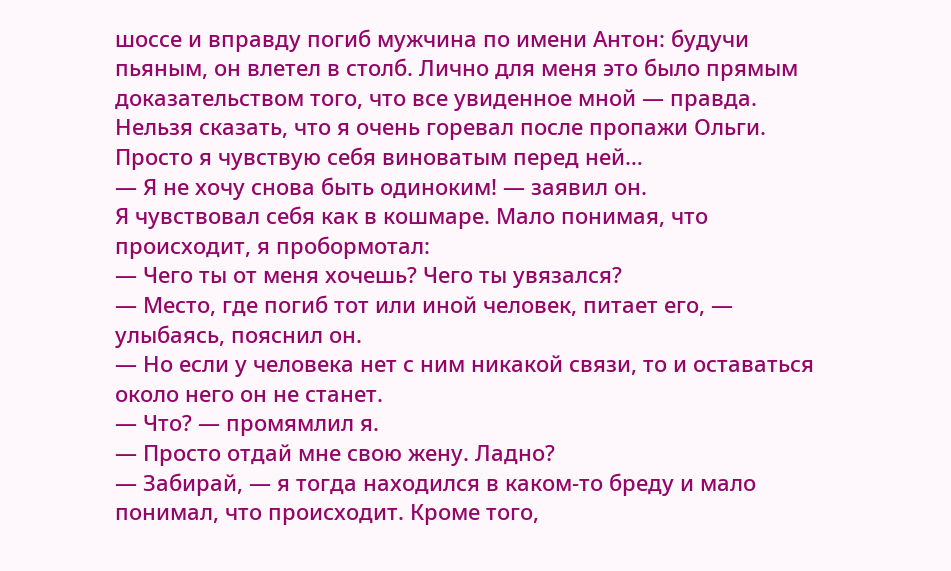шоссе и вправду погиб мужчина по имени Антон: будучи пьяным, он влетел в столб. Лично для меня это было прямым доказательством того, что все увиденное мной — правда.
Нельзя сказать, что я очень горевал после пропажи Ольги. Просто я чувствую себя виноватым перед ней…
— Я не хочу снова быть одиноким! — заявил он.
Я чувствовал себя как в кошмаре. Мало понимая, что происходит, я пробормотал:
— Чего ты от меня хочешь? Чего ты увязался?
— Место, где погиб тот или иной человек, питает его, — улыбаясь, пояснил он.
— Но если у человека нет с ним никакой связи, то и оставаться около него он не станет.
— Что? — промямлил я.
— Просто отдай мне свою жену. Ладно?
— Забирай, — я тогда находился в каком-то бреду и мало понимал, что происходит. Кроме того,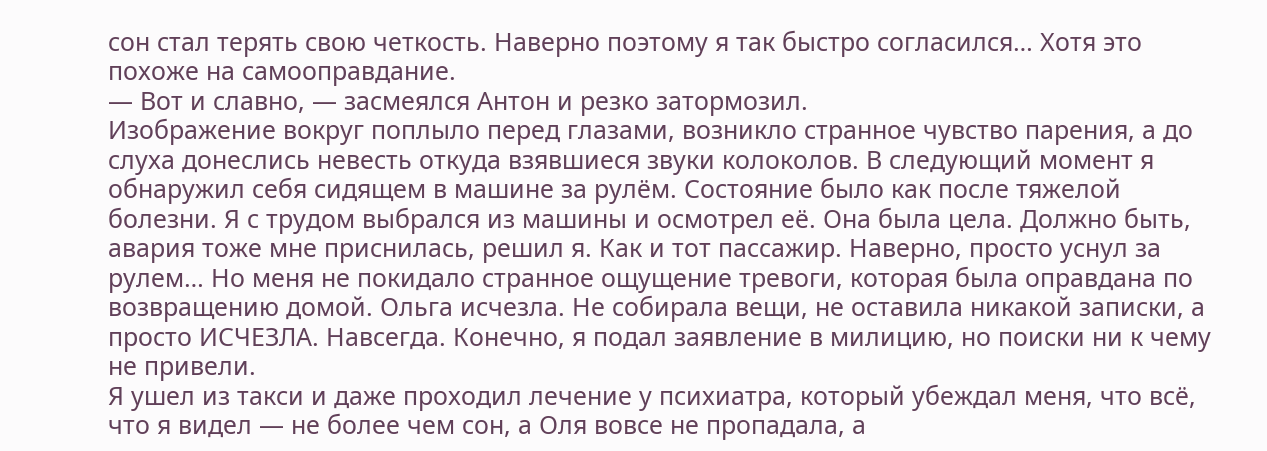сон стал терять свою четкость. Наверно поэтому я так быстро согласился… Хотя это похоже на самооправдание.
— Вот и славно, — засмеялся Антон и резко затормозил.
Изображение вокруг поплыло перед глазами, возникло странное чувство парения, а до слуха донеслись невесть откуда взявшиеся звуки колоколов. В следующий момент я обнаружил себя сидящем в машине за рулём. Состояние было как после тяжелой болезни. Я с трудом выбрался из машины и осмотрел её. Она была цела. Должно быть, авария тоже мне приснилась, решил я. Как и тот пассажир. Наверно, просто уснул за рулем… Но меня не покидало странное ощущение тревоги, которая была оправдана по возвращению домой. Ольга исчезла. Не собирала вещи, не оставила никакой записки, а просто ИСЧЕЗЛА. Навсегда. Конечно, я подал заявление в милицию, но поиски ни к чему не привели.
Я ушел из такси и даже проходил лечение у психиатра, который убеждал меня, что всё, что я видел — не более чем сон, а Оля вовсе не пропадала, а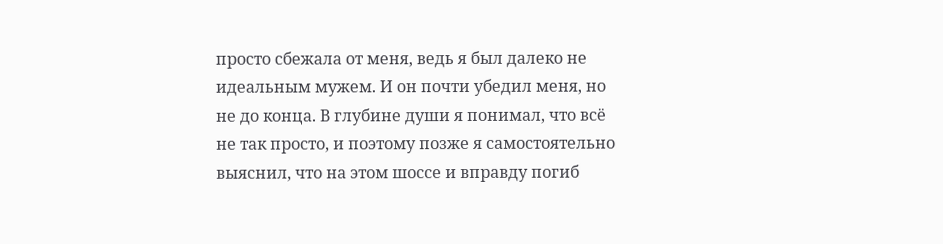просто сбежала от меня, ведь я был далеко не идеальным мужем. И он почти убедил меня, но не до конца. В глубине души я понимал, что всё не так просто, и поэтому позже я самостоятельно выяснил, что на этом шоссе и вправду погиб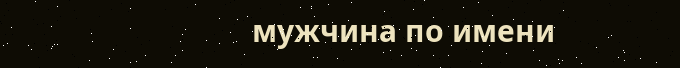мужчина по имени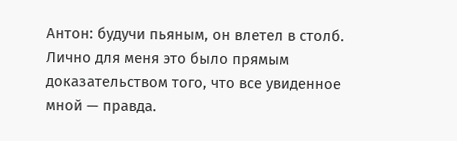Антон: будучи пьяным, он влетел в столб. Лично для меня это было прямым доказательством того, что все увиденное мной — правда.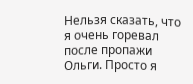Нельзя сказать, что я очень горевал после пропажи Ольги. Просто я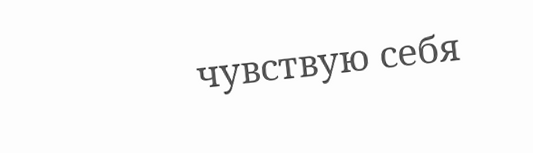чувствую себя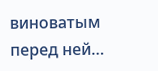виноватым перед ней…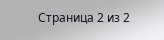Страница 2 из 2